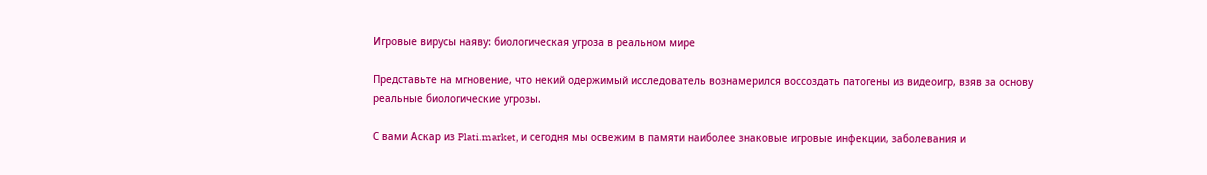Игровые вирусы наяву: биологическая угроза в реальном мире

Представьте на мгновение, что некий одержимый исследователь вознамерился воссоздать патогены из видеоигр, взяв за основу реальные биологические угрозы.

С вами Аскар из Plati.market, и сегодня мы освежим в памяти наиболее знаковые игровые инфекции, заболевания и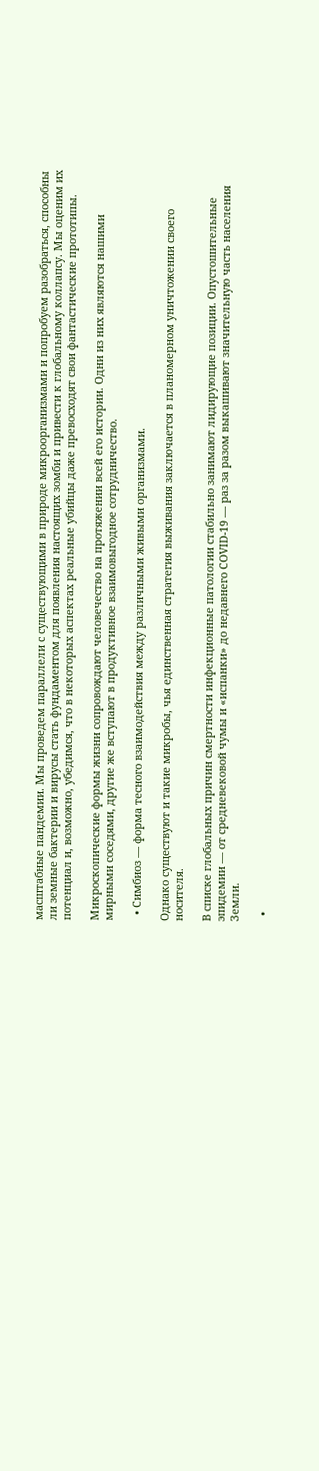масштабные пандемии. Мы проведем параллели с существующими в природе микроорганизмами и попробуем разобраться, способны ли земные бактерии и вирусы стать фундаментом для появления настоящих зомби и привести к глобальному коллапсу. Мы оценим их потенциал и, возможно, убедимся, что в некоторых аспектах реальные убийцы даже превосходят свои фантастические прототипы.

Микроскопические формы жизни сопровождают человечество на протяжении всей его истории. Одни из них являются нашими мирными соседями, другие же вступают в продуктивное взаимовыгодное сотрудничество.

  • Симбиоз — форма тесного взаимодействия между различными живыми организмами.

Однако существуют и такие микробы, чья единственная стратегия выживания заключается в планомерном уничтожении своего носителя.

В списке глобальных причин смертности инфекционные патологии стабильно занимают лидирующие позиции. Опустошительные эпидемии — от средневековой чумы и «испанки» до недавнего COVID-19 — раз за разом выкашивают значительную часть населения Земли.

  •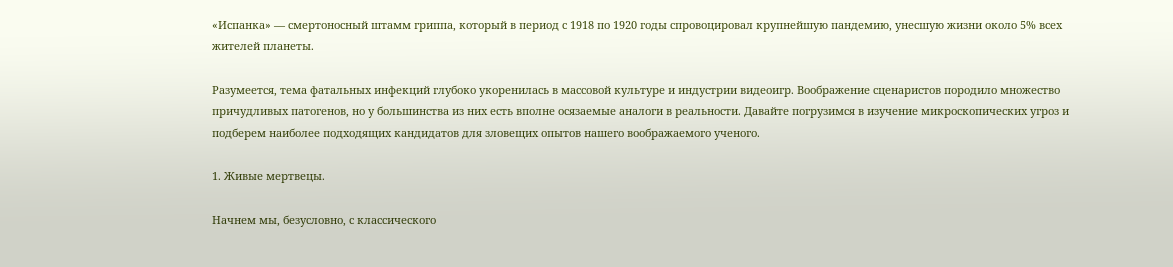«Испанка» — смертоносный штамм гриппа, который в период с 1918 по 1920 годы спровоцировал крупнейшую пандемию, унесшую жизни около 5% всех жителей планеты.

Разумеется, тема фатальных инфекций глубоко укоренилась в массовой культуре и индустрии видеоигр. Воображение сценаристов породило множество причудливых патогенов, но у большинства из них есть вполне осязаемые аналоги в реальности. Давайте погрузимся в изучение микроскопических угроз и подберем наиболее подходящих кандидатов для зловещих опытов нашего воображаемого ученого.

1. Живые мертвецы.

Начнем мы, безусловно, с классического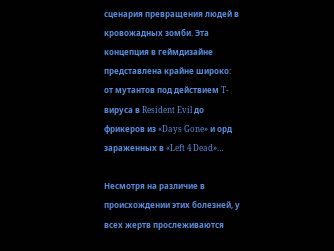сценария превращения людей в кровожадных зомби. Эта концепция в геймдизайне представлена крайне широко: от мутантов под действием T-вируса в Resident Evil до фрикеров из «Days Gone» и орд зараженных в «Left 4 Dead»…

Несмотря на различие в происхождении этих болезней, у всех жертв прослеживаются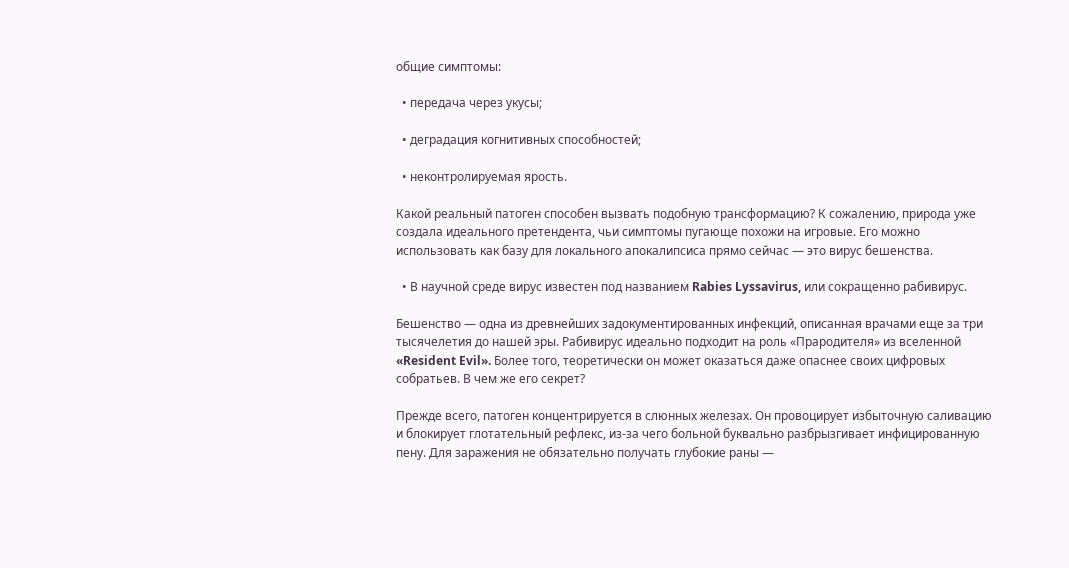общие симптомы:

  • передача через укусы;

  • деградация когнитивных способностей;

  • неконтролируемая ярость.

Какой реальный патоген способен вызвать подобную трансформацию? К сожалению, природа уже создала идеального претендента, чьи симптомы пугающе похожи на игровые. Его можно использовать как базу для локального апокалипсиса прямо сейчас — это вирус бешенства.

  • В научной среде вирус известен под названием Rabies Lyssavirus, или сокращенно рабивирус.

Бешенство — одна из древнейших задокументированных инфекций, описанная врачами еще за три тысячелетия до нашей эры. Рабивирус идеально подходит на роль «Прародителя» из вселенной «Resident Evil». Более того, теоретически он может оказаться даже опаснее своих цифровых собратьев. В чем же его секрет?

Прежде всего, патоген концентрируется в слюнных железах. Он провоцирует избыточную саливацию и блокирует глотательный рефлекс, из-за чего больной буквально разбрызгивает инфицированную пену. Для заражения не обязательно получать глубокие раны —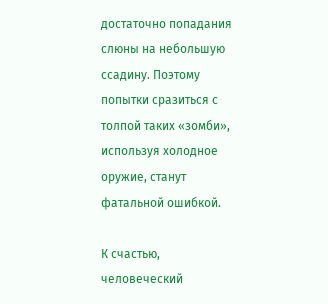достаточно попадания слюны на небольшую ссадину. Поэтому попытки сразиться с толпой таких «зомби», используя холодное оружие, станут фатальной ошибкой.

К счастью, человеческий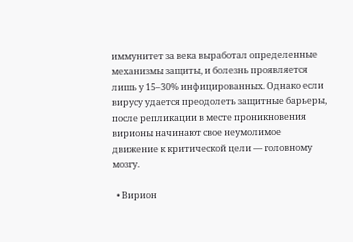иммунитет за века выработал определенные механизмы защиты, и болезнь проявляется лишь у 15–30% инфицированных. Однако если вирусу удается преодолеть защитные барьеры, после репликации в месте проникновения вирионы начинают свое неумолимое движение к критической цели — головному мозгу.

  • Вирион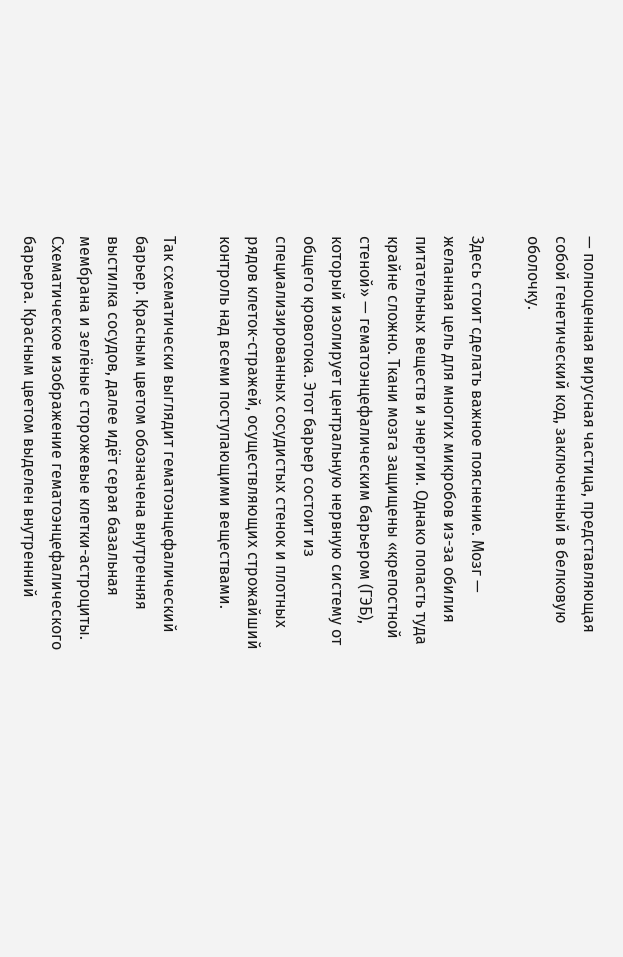— полноценная вирусная частица, представляющая собой генетический код, заключенный в белковую оболочку.

Здесь стоит сделать важное пояснение. Мозг — желанная цель для многих микробов из-за обилия питательных веществ и энергии. Однако попасть туда крайне сложно. Ткани мозга защищены «крепостной стеной» — гематоэнцефалическим барьером (ГЭБ), который изолирует центральную нервную систему от общего кровотока. Этот барьер состоит из специализированных сосудистых стенок и плотных рядов клеток-стражей, осуществляющих строжайший контроль над всеми поступающими веществами.

Так схематически выглядит гематоэнцефалический барьер. Красным цветом обозначена внутренняя выстилка сосудов, далее идёт серая базальная мембрана и зелёные сторожевые клетки-астроциты.
Схематическое изображение гематоэнцефалического барьера. Красным цветом выделен внутренний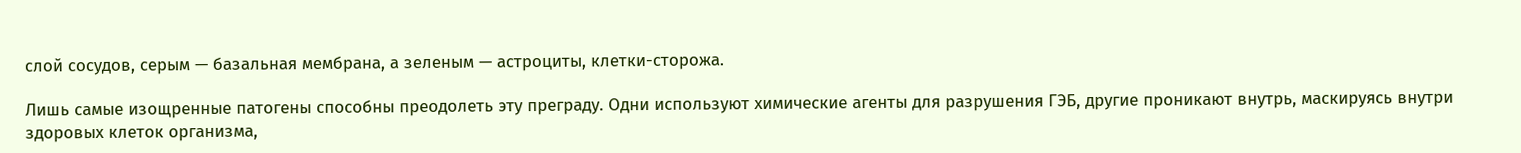слой сосудов, серым — базальная мембрана, а зеленым — астроциты, клетки-сторожа.

Лишь самые изощренные патогены способны преодолеть эту преграду. Одни используют химические агенты для разрушения ГЭБ, другие проникают внутрь, маскируясь внутри здоровых клеток организма,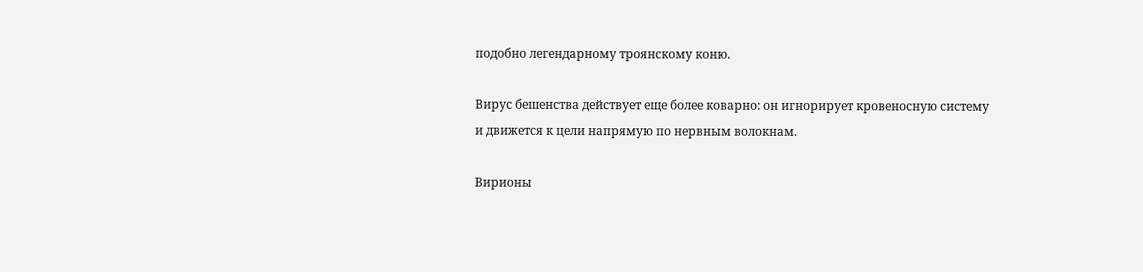подобно легендарному троянскому коню.

Вирус бешенства действует еще более коварно: он игнорирует кровеносную систему и движется к цели напрямую по нервным волокнам.

Вирионы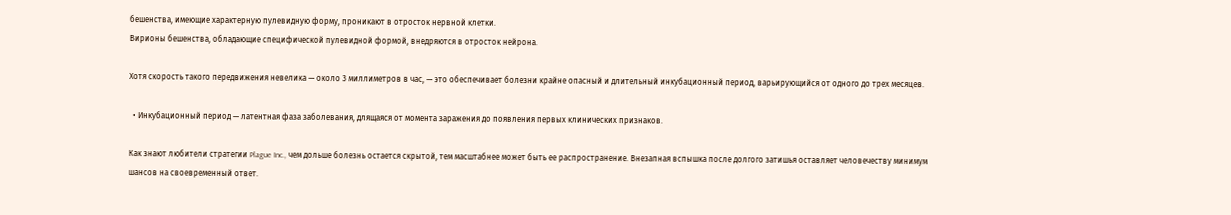бешенства, имеющие характерную пулевидную форму, проникают в отросток нервной клетки.
Вирионы бешенства, обладающие специфической пулевидной формой, внедряются в отросток нейрона.

Хотя скорость такого передвижения невелика — около 3 миллиметров в час, — это обеспечивает болезни крайне опасный и длительный инкубационный период, варьирующийся от одного до трех месяцев.

  • Инкубационный период — латентная фаза заболевания, длящаяся от момента заражения до появления первых клинических признаков.

Как знают любители стратегии Plague Inc., чем дольше болезнь остается скрытой, тем масштабнее может быть ее распространение. Внезапная вспышка после долгого затишья оставляет человечеству минимум шансов на своевременный ответ.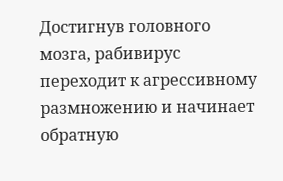Достигнув головного мозга, рабивирус переходит к агрессивному размножению и начинает обратную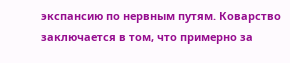экспансию по нервным путям. Коварство заключается в том, что примерно за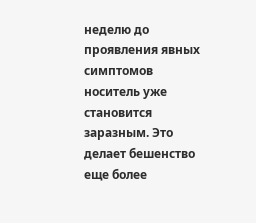неделю до проявления явных симптомов носитель уже становится заразным. Это делает бешенство еще более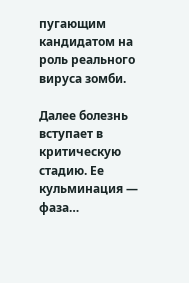пугающим кандидатом на роль реального вируса зомби.

Далее болезнь вступает в критическую стадию. Ее кульминация — фаза…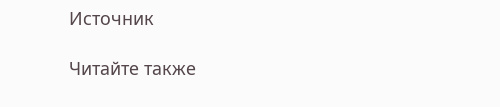Источник

Читайте также